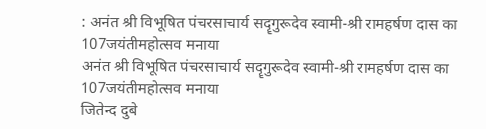: अनंत श्री विभूषित पंचरसाचार्य सदॄगुरूदेव स्वामी-श्री रामहर्षण दास का 107जयंतीमहोत्सव मनाया
अनंत श्री विभूषित पंचरसाचार्य सदॄगुरूदेव स्वामी-श्री रामहर्षण दास का 107जयंतीमहोत्सव मनाया
जितेन्द दुबे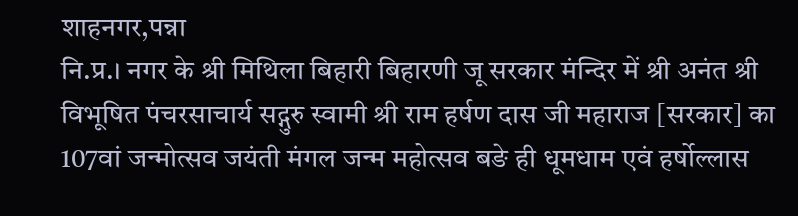शाहनगर,पन्ना
नि.प्र.। नगर के श्री मिथिला बिहारी बिहारणी जू सरकार मंन्दिर में श्री अनंत श्री विभूषित पंचरसाचार्य सद्गुरु स्वामी श्री राम हर्षण दास जी महाराज [सरकार] का 107वां जन्मोत्सव जयंती मंगल जन्म महोत्सव बङे ही धूमधाम एवं हर्षोल्लास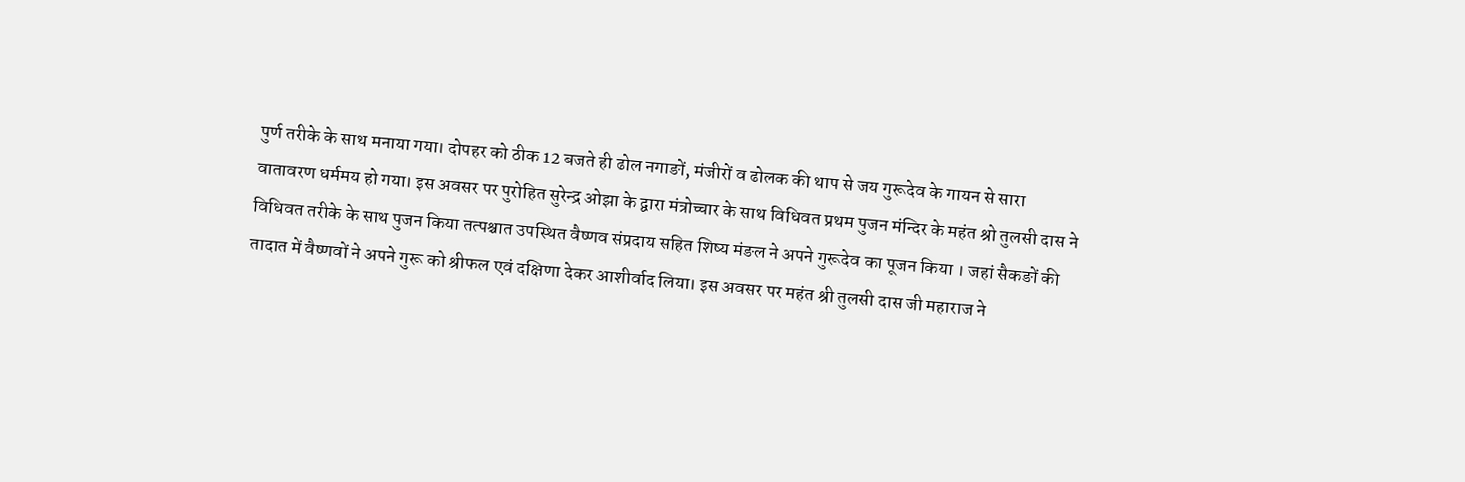पुर्ण तरीके के साथ मनाया गया। दोपहर को ठीक 12 बजते ही ढोल नगाङों, मंजीरों व ढोलक की थाप से जय गुरूदेव के गायन से सारा वातावरण धर्ममय हो गया। इस अवसर पर पुरोहित सुरेन्द्र ओझा के द्वारा मंत्रोच्चार के साथ विधिवत प्रथम पुजन मंन्दिर के महंत श्रो तुलसी दास ने विधिवत तरीके के साथ पुजन किया तत्पश्चात उपस्थित वैष्णव संप्रदाय सहित शिष्य मंङल ने अपने गुरूदेव का पूजन किया । जहां सैकङों की तादात में वैष्णवों ने अपने गुरू को श्रीफल एवं दक्षिणा देकर आशीर्वाद लिया। इस अवसर पर महंत श्री तुलसी दास जी महाराज ने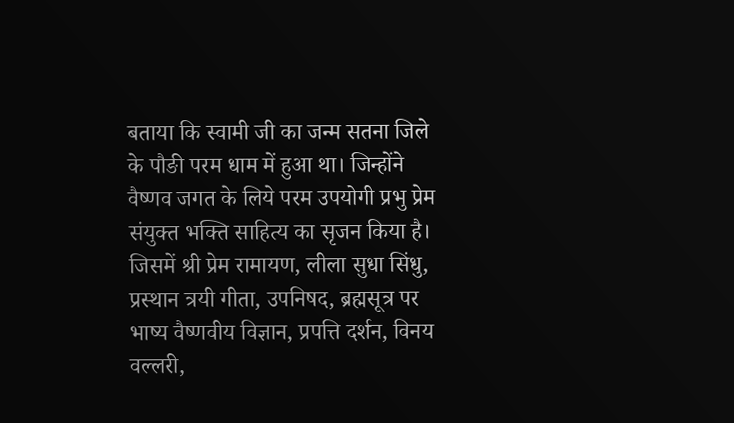बताया कि स्वामी जी का जन्म सतना जिले के पौङी परम धाम में हुआ था। जिन्होंने वैष्णव जगत के लिये परम उपयोगी प्रभु प्रेम संयुक्त भक्ति साहित्य का सृजन किया है। जिसमें श्री प्रेम रामायण, लीला सुधा सिंधु, प्रस्थान त्रयी गीता, उपनिषद, ब्रह्मसूत्र पर भाष्य वैष्णवीय विज्ञान, प्रपत्ति दर्शन, विनय वल्लरी,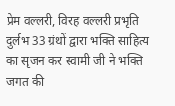प्रेम वल्लरी, विरह वल्लरी प्रभृति दुर्लभ 33 ग्रंथों द्वारा भक्ति साहित्य का सृजन कर स्वामी जी ने भक्ति जगत की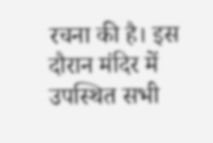रचना की है। इस दौरान मंदिर में उपस्थित सभी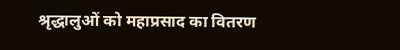श्रृद्धालुओं को महाप्रसाद का वितरण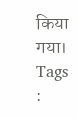किया गया।
Tags :